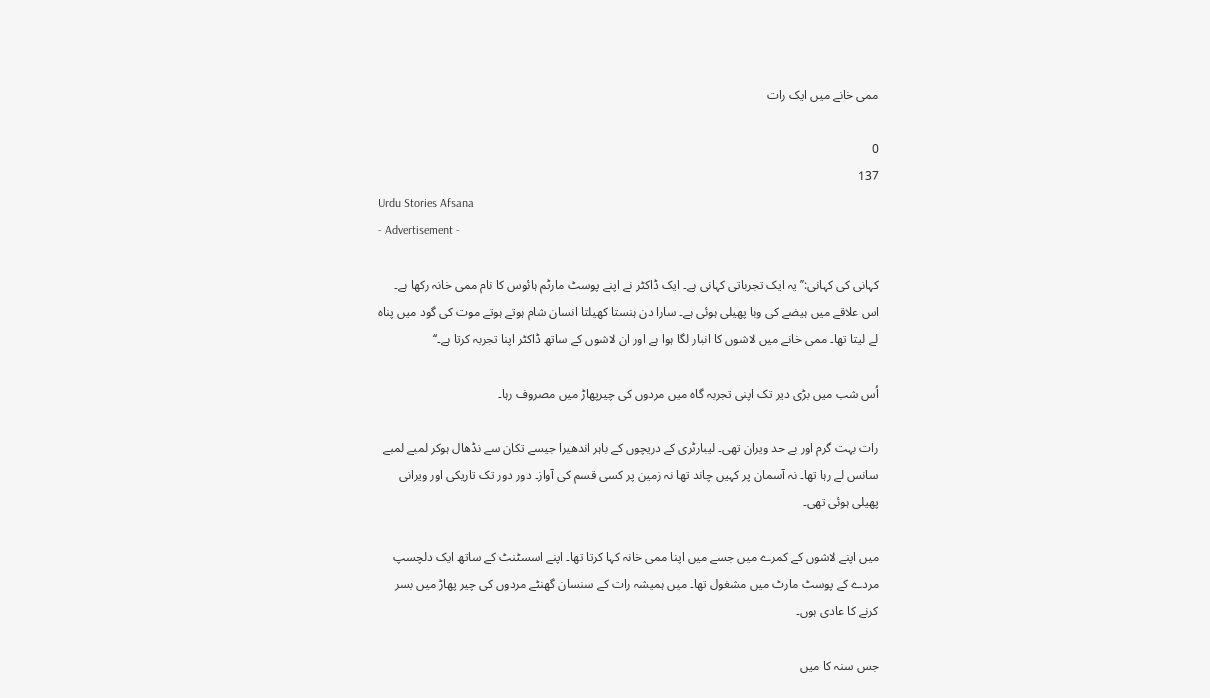ممی خانے میں ایک رات

0
137
Urdu Stories Afsana
- Advertisement -

کہانی کی کہانی:’’یہ ایک تجرباتی کہانی ہے۔ ایک ڈاکٹر نے اپنے پوسٹ مارٹم ہائوس کا نام ممی خانہ رکھا ہے۔ اس علاقے میں ہیضے کی وبا پھیلی ہوئی ہے۔ سارا دن ہنستا کھیلتا انسان شام ہوتے ہوتے موت کی گود میں پناہ لے لیتا تھا۔ ممی خانے میں لاشوں کا انبار لگا ہوا ہے اور ان لاشوں کے ساتھ ڈاکٹر اپنا تجربہ کرتا ہے۔‘‘

اُس شب میں بڑی دیر تک اپنی تجربہ گاہ میں مردوں کی چیرپھاڑ میں مصروف رہا۔

رات بہت گرم اور بے حد ویران تھی۔ لیبارٹری کے دریچوں کے باہر اندھیرا جیسے تکان سے نڈھال ہوکر لمبے لمبے سانس لے رہا تھا۔ نہ آسمان پر کہیں چاند تھا نہ زمین پر کسی قسم کی آواز۔ دور دور تک تاریکی اور ویرانی پھیلی ہوئی تھی۔

میں اپنے لاشوں کے کمرے میں جسے میں اپنا ممی خانہ کہا کرتا تھا۔ اپنے اسسٹنٹ کے ساتھ ایک دلچسپ مردے کے پوسٹ مارٹ میں مشغول تھا۔ میں ہمیشہ رات کے سنسان گھنٹے مردوں کی چیر پھاڑ میں بسر کرنے کا عادی ہوں۔

جس سنہ کا میں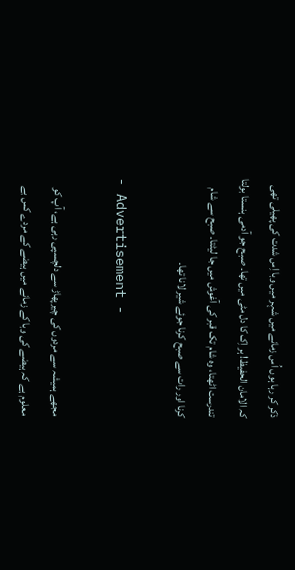ذکر کر رہا ہوں اُس زمانے میں شہر میں وبا اِس شدت کی پھیلی تھی کہ الامان الحفیظ! ہر اِک کا دل مٹی میں تھا۔ صبح جو آدمی ہنستا بولتا تندرست اٹھتا، وہ شام تک قبر کی آغوش میں جا لیٹتا۔ صبح سے شام کرنا اور رات سے صبح کرنا جوئے شیر لانا تھا۔

- Advertisement -

مجھے ہمیشہ سے مردوں کی چیرپھاڑ سے دلچسپی رہی ہے، آپ کو معلوم ہے کہ ہیضے کی وبا کے زمانے میں ہیضے کے مردے کس بے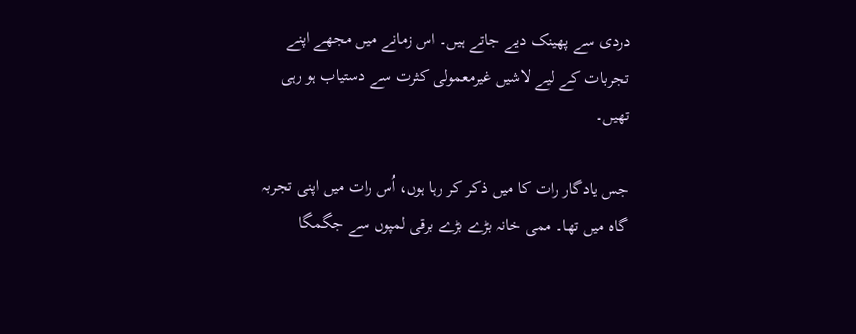دردی سے پھینک دیے جاتے ہیں۔ اس زمانے میں مجھے اپنے تجربات کے لیے لاشیں غیرمعمولی کثرت سے دستیاب ہو رہی تھیں۔

جس یادگار رات کا میں ذکر کر رہا ہوں، اُس رات میں اپنی تجربہ گاہ میں تھا۔ ممی خانہ بڑے بڑے برقی لمپوں سے جگمگا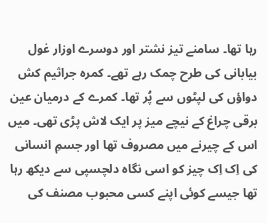رہا تھا۔ سامنے تیز نشتر اور دوسرے اوزار غول بیابانی کی طرح چمک رہے تھے۔ کمرہ جراثیم کش دواؤں کی لپٹوں سے پُر تھا۔ کمرے کے درمیان عین برقی چراغ کے نیچے میز پر ایک لاش پڑی تھی۔ میں اس کے چیرنے میں مصروف تھا اور جسمِ انسانی کی اِک اِک چیز کو اسی نگاہ دلچسپی سے دیکھ رہا تھا جیسے کوئی اپنے کسی محبوب مصنف کی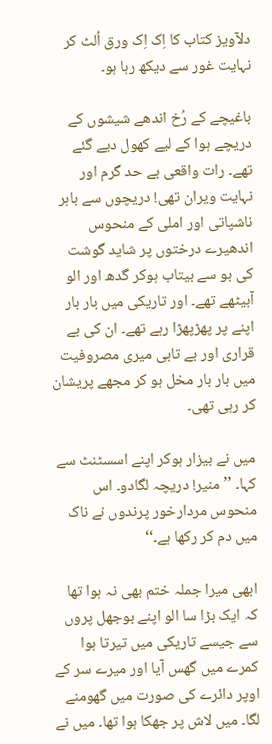دلآویز کتاب کا اِک اِک ورق اُلٹ کر نہایت غور سے دیکھ رہا ہو۔

باغیچے کے رُخ اندھے شیشوں کے دریچے ہوا کے لیے کھول دیے گئے تھے۔ رات واقعی بے حد گرم اور نہایت ویران تھی! دریچوں سے باہر ناشپاتی اور املی کے منحوس اندھیرے درختوں پر شاید گوشت کی بو سے بیتاب ہوکر گدھ اور الو آبیٹھے تھے۔ اور تاریکی میں بار بار اپنے پر پھڑپھڑا رہے تھے۔ ان کی بے قراری اور بے تابی میری مصروفیت میں بار بار مخل ہو کر مجھے پریشان کر رہی تھی۔

میں نے بیزار ہوکر اپنے اسسٹنٹ سے کہا۔ ’’منیر! دریچہ لگادو۔ اس منحوس مردارخور پرندوں نے ناک میں دم کر رکھا ہے۔‘‘

ابھی میرا جملہ ختم بھی نہ ہوا تھا کہ ایک بڑا سا الو اپنے بوجھل پروں سے جیسے تاریکی میں تیرتا ہوا کمرے میں گھس آیا اور میرے سر کے اوپر دائرے کی صورت میں گھومنے لگا۔ میں لاش پر جھکا ہوا تھا۔ میں نے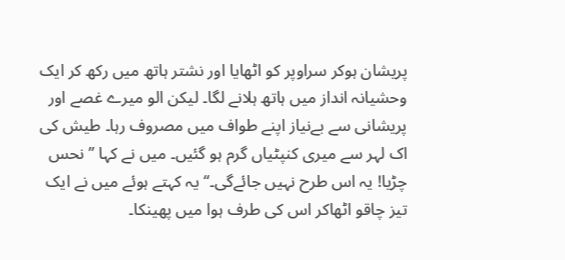پریشان ہوکر سراوپر کو اٹھایا اور نشتر ہاتھ میں رکھ کر ایک وحشیانہ انداز میں ہاتھ ہلانے لگا۔ لیکن الو میرے غصے اور پریشانی سے بےنیاز اپنے طواف میں مصروف رہا۔ طیش کی اک لہر سے میری کنپٹیاں گرم ہو گئیں۔ میں نے کہا ’’نحس چڑیا! یہ اس طرح نہیں جائےگی۔‘‘ یہ کہتے ہوئے میں نے ایک تیز چاقو اٹھاکر اس کی طرف ہوا میں پھینکا۔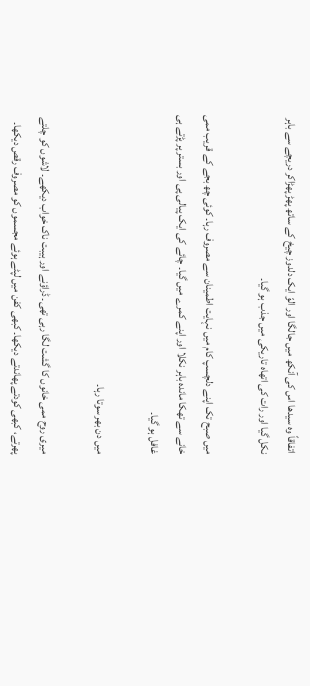اتفاقاً وہ سیدھا اس کی آنکھ میں جالگا اور الوّ ایک دلدوز چیخ کے ساتھ پھڑ پھڑاکر دریچے سے باہر نکل گیا اور رات کی اتھاہ تاریکی میں جذب ہو گیا۔

میں صبح تک اپنے دلچسپ کام میں نہایت اطمینان سے مصروف رہا۔ کوئی چھ بجے کے قریب ممی خانے سے تھکا ماندہ باہر نکلا اور اپنے کمرے میں گیا۔ چائے کی ایک پیالی پی اور بستر پر پڑتے ہی غافل ہو گیا۔

میں دن بھر سوتا رہا۔

میری روح ممی خانوں کا گشت لگا رہی تھی۔ ڈراؤنے اور ہیبت ناک خواب دیکھے۔ لاشوں کو چلتے پھرتے، کبھی کودتے پھاندتے دیکھا۔ کبھی کفن میں لپٹے ہوئے مجسموں کو مصروف رقص دیکھا۔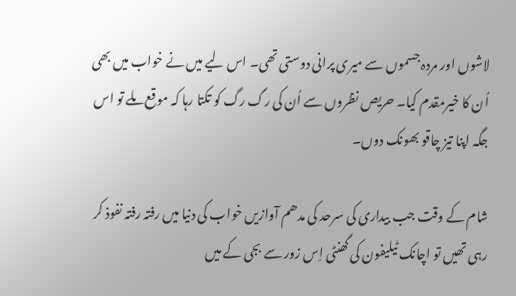لاشوں اور مردہ جسموں سے میری پرانی دوستی تھی۔ اس لیے میں نے خواب میں بھی اُن کا خیرمقدم کیا۔ حریص نظروں سے اُن کی رگ رگ کو تکتا رہا کہ موقع ملے تو اس جگہ اپنا تیز چاقو بھونک دوں۔

شام کے وقت جب بیداری کی سرحد کی مدھم آوازیں خواب کی دنیا میں رفتہ رفتہ نفوذ کر رہی تھیں تو اچانک ٹیلیفون کی گھنٹی اِس زور سے بجی کے میں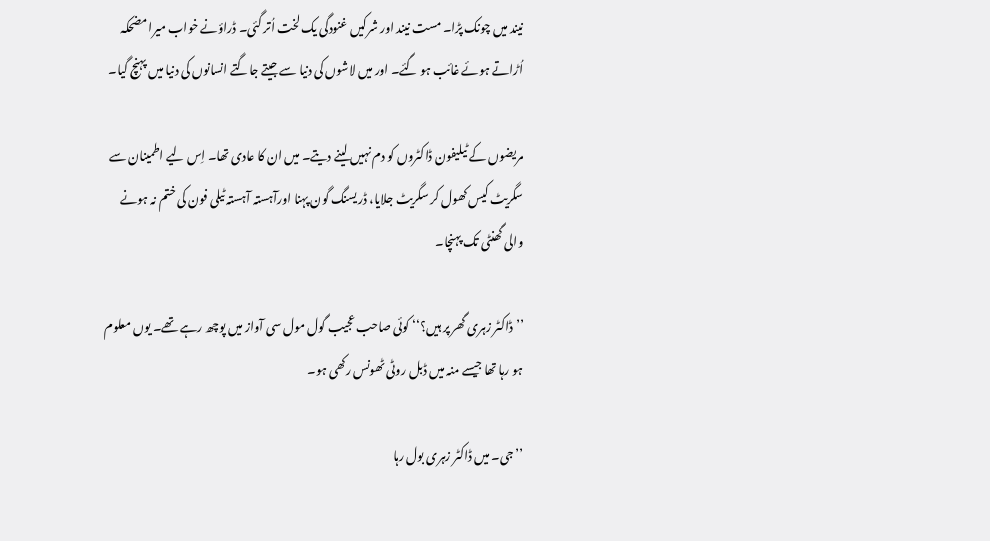نیند میں چونک پڑا۔ مست نیند اور شرکیں غنودگی یک لخت اُتر گئی۔ ڈراؤنے خواب میرا مضحکہ اُڑاتے ہوئے غائب ہو گئے۔ اور میں لاشوں کی دنیا سے جیتے جاگتے انسانوں کی دنیا میں پہنچ گیا۔

مریضوں کے ٹیلیفون ڈاکٹروں کو دم نہیں لینے دیتے۔ میں ان کا عادی تھا۔ اِس لیے اطمینان سے سگریٹ کیس کھول کر سگریٹ جلایا، ڈریسنگ گون پہنا اورآہستہ آہستہ ٹیلی فون کی ختم نہ ہونے والی گھنٹی تک پہنچا۔

’’ڈاکٹر زہری گھر پر ہیں؟‘‘ کوئی صاحب عجیب گول مول سی آواز میں پوچھ رہے تھے۔ یوں معلوم ہو رہا تھا جیسے منہ میں ڈبل روٹی ٹھونس رکھی ہو۔

’’جی۔ میں ڈاکٹر زہری بول رہا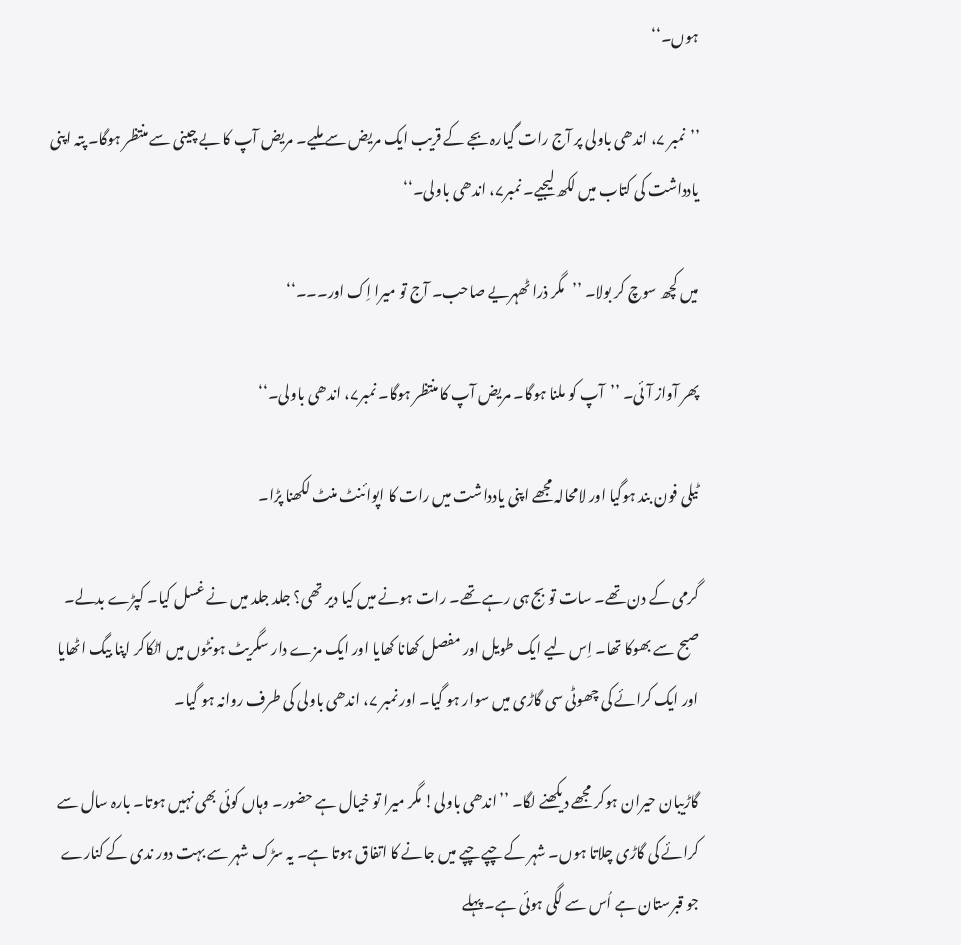ہوں۔‘‘

’’نمبر ۷، اندھی باولی پر آج رات گیارہ بجے کے قریب ایک مریض سے ملیے۔ مریض آپ کا بے چینی سے منتظر ہوگا۔ پتہ اپنی یادداشت کی کتاب میں لکھ لیجیے۔ نمبر۷، اندھی باولی۔‘‘

میں کچھ سوچ کر بولا۔ ’’مگر ذرا ٹھہریے صاحب۔ آج تو میرا اِک اور۔۔۔‘‘

پھر آواز آئی۔ ’’آپ کو ملنا ہوگا۔ مریض آپ کا منتظر ہوگا۔ نمبر۷، اندھی باولی۔‘‘

ٹیلی فون بند ہوگیا اور لامحالہ مجھے اپنی یادداشت میں رات کا اپوائنٹ منٹ لکھنا پڑا۔

گرمی کے دن تھے۔ سات تو بج ہی رہے تھے۔ رات ہونے میں کیا دیر تھی؟ جلد جلد میں نے غسل کیا۔ کپڑے بدلے۔ صبح سے بھوکا تھا۔ اِس لیے ایک طویل اور مفصل کھانا کھایا اور ایک مزے دار سگریٹ ہونٹوں میں اٹکاکر اپنا بیگ اٹھایا اور ایک کرائے کی چھوٹی سی گاڑی میں سوار ہو گیا۔ اور نمبر ۷، اندھی باولی کی طرف روانہ ہو گیا۔

گاڑیبان حیران ہوکر مجھے دیکھنے لگا۔ ’’اندھی باولی! مگر میرا تو خیال ہے حضور۔ وہاں کوئی بھی نہیں ہوتا۔ بارہ سال سے کرائے کی گاڑی چلاتا ہوں۔ شہر کے چپے چپے میں جانے کا اتفاق ہوتا ہے۔ یہ سڑک شہر سے بہت دور ندی کے کنارے جو قبرستان ہے اُس سے لگی ہوئی ہے۔ پہلے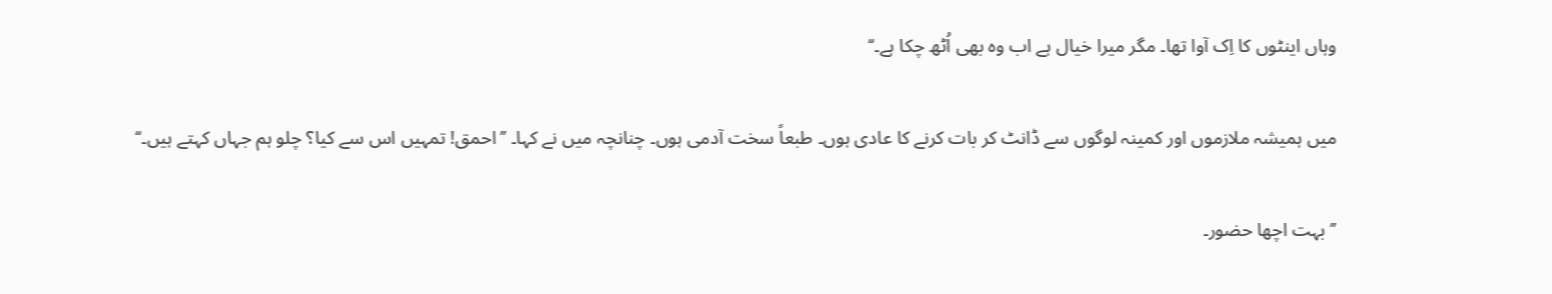وہاں اینٹوں کا اِک آوا تھا۔ مگر میرا خیال ہے اب وہ بھی اُٹھ چکا ہے۔‘‘

میں ہمیشہ ملازموں اور کمینہ لوگوں سے ڈانٹ کر بات کرنے کا عادی ہوں۔ طبعاً سخت آدمی ہوں۔ چنانچہ میں نے کہا۔ ’’احمق! تمہیں اس سے کیا؟ چلو ہم جہاں کہتے ہیں۔‘‘

’’بہت اچھا حضور۔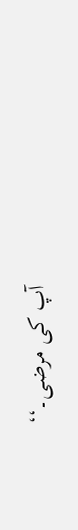آپ کی مرضی۔‘‘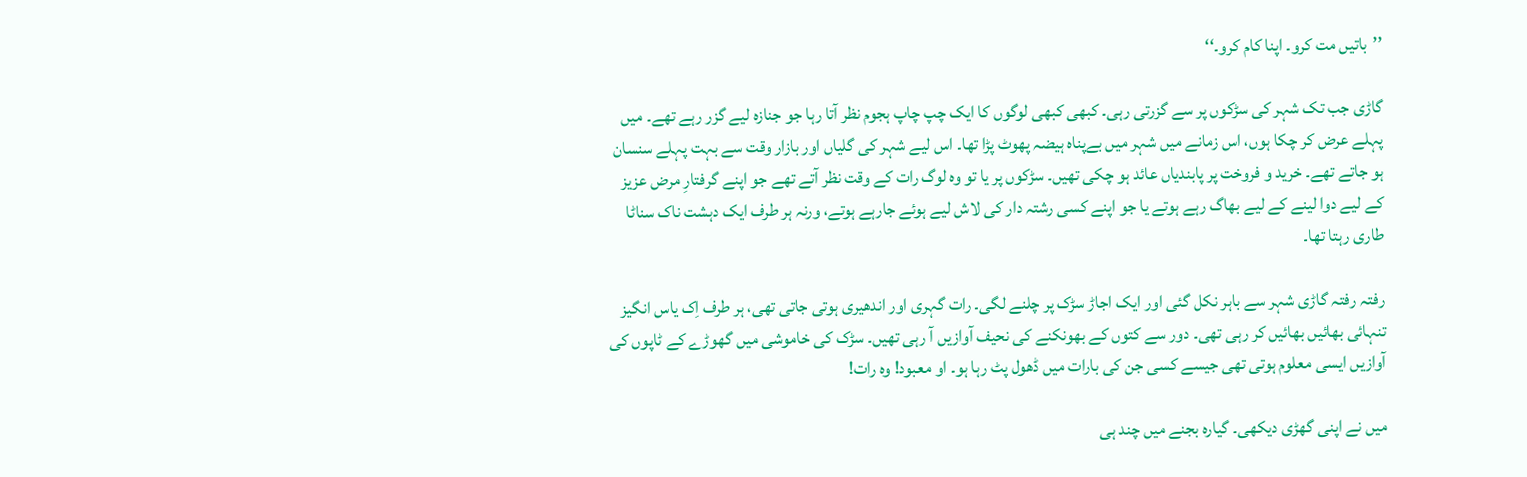’’باتیں مت کرو۔ اپنا کام کرو۔‘‘

گاڑی جب تک شہر کی سڑکوں پر سے گزرتی رہی۔ کبھی کبھی لوگوں کا ایک چپ چاپ ہجوم نظر آتا رہا جو جنازہ لیے گزر رہے تھے۔ میں پہلے عرض کر چکا ہوں، اس زمانے میں شہر میں بےپناہ ہیضہ پھوٹ پڑا تھا۔ اس لیے شہر کی گلیاں اور بازار وقت سے بہت پہلے سنسان ہو جاتے تھے۔ خرید و فروخت پر پابندیاں عائد ہو چکی تھیں۔ سڑکوں پر یا تو وہ لوگ رات کے وقت نظر آتے تھے جو اپنے گرفتارِ مرض عزیز کے لیے دوا لینے کے لیے بھاگ رہے ہوتے یا جو اپنے کسی رشتہ دار کی لاش لیے ہوئے جارہے ہوتے، ورنہ ہر طرف ایک دہشت ناک سناٹا طاری رہتا تھا۔

رفتہ رفتہ گاڑی شہر سے باہر نکل گئی اور ایک اجاڑ سڑک پر چلنے لگی۔ رات گہری اور اندھیری ہوتی جاتی تھی، ہر طرف اِک یاس انگیز تنہائی بھائیں بھائیں کر رہی تھی۔ دور سے کتوں کے بھونکنے کی نحیف آوازیں آ رہی تھیں۔ سڑک کی خاموشی میں گھوڑے کے ٹاپوں کی آوازیں ایسی معلوم ہوتی تھی جیسے کسی جن کی بارات میں ڈھول پٹ رہا ہو۔ او معبود! وہ رات!

میں نے اپنی گھڑی دیکھی۔ گیارہ بجنے میں چند ہی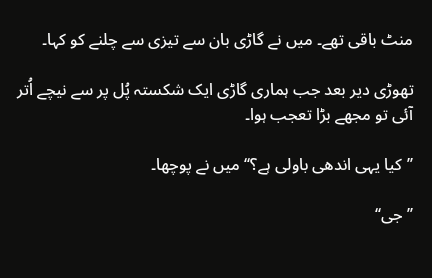منٹ باقی تھے۔ میں نے گاڑی بان سے تیزی سے چلنے کو کہا۔

تھوڑی دیر بعد جب ہماری گاڑی ایک شکستہ پُل پر سے نیچے اُتر آئی تو مجھے بڑا تعجب ہوا۔

’’کیا یہی اندھی باولی ہے؟‘‘ میں نے پوچھا۔

’’جی‘‘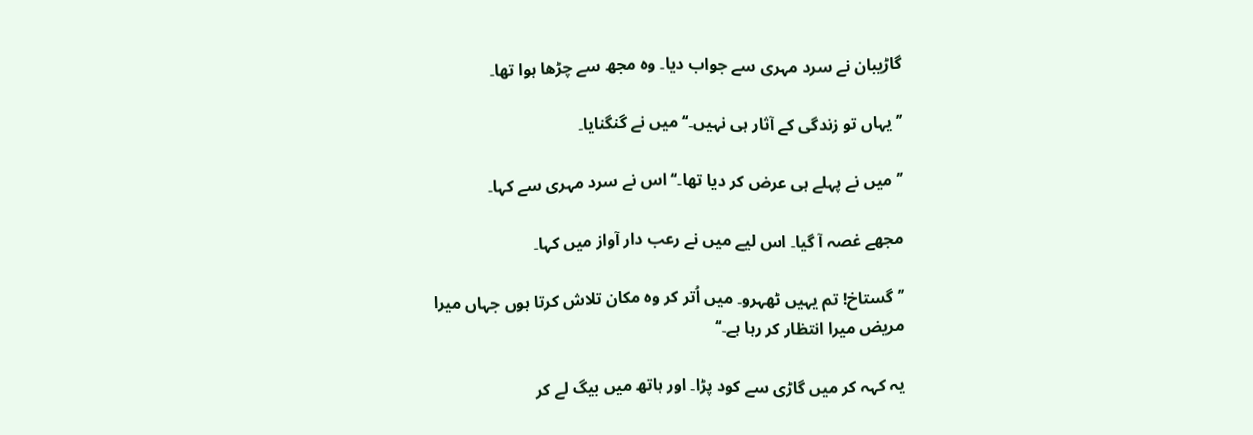گاڑیبان نے سرد مہری سے جواب دیا۔ وہ مجھ سے چڑھا ہوا تھا۔

’’یہاں تو زندگی کے آثار ہی نہیں۔‘‘ میں نے گنگنایا۔

’’میں نے پہلے ہی عرض کر دیا تھا۔‘‘ اس نے سرد مہری سے کہا۔

مجھے غصہ آ گیا۔ اس لیے میں نے رعب دار آواز میں کہا۔

’’گستاخ! تم یہیں ٹھہرو۔ میں اُتر کر وہ مکان تلاش کرتا ہوں جہاں میرا مریض میرا انتظار کر رہا ہے۔‘‘

یہ کہہ کر میں گاڑی سے کود پڑا۔ اور ہاتھ میں بیگ لے کر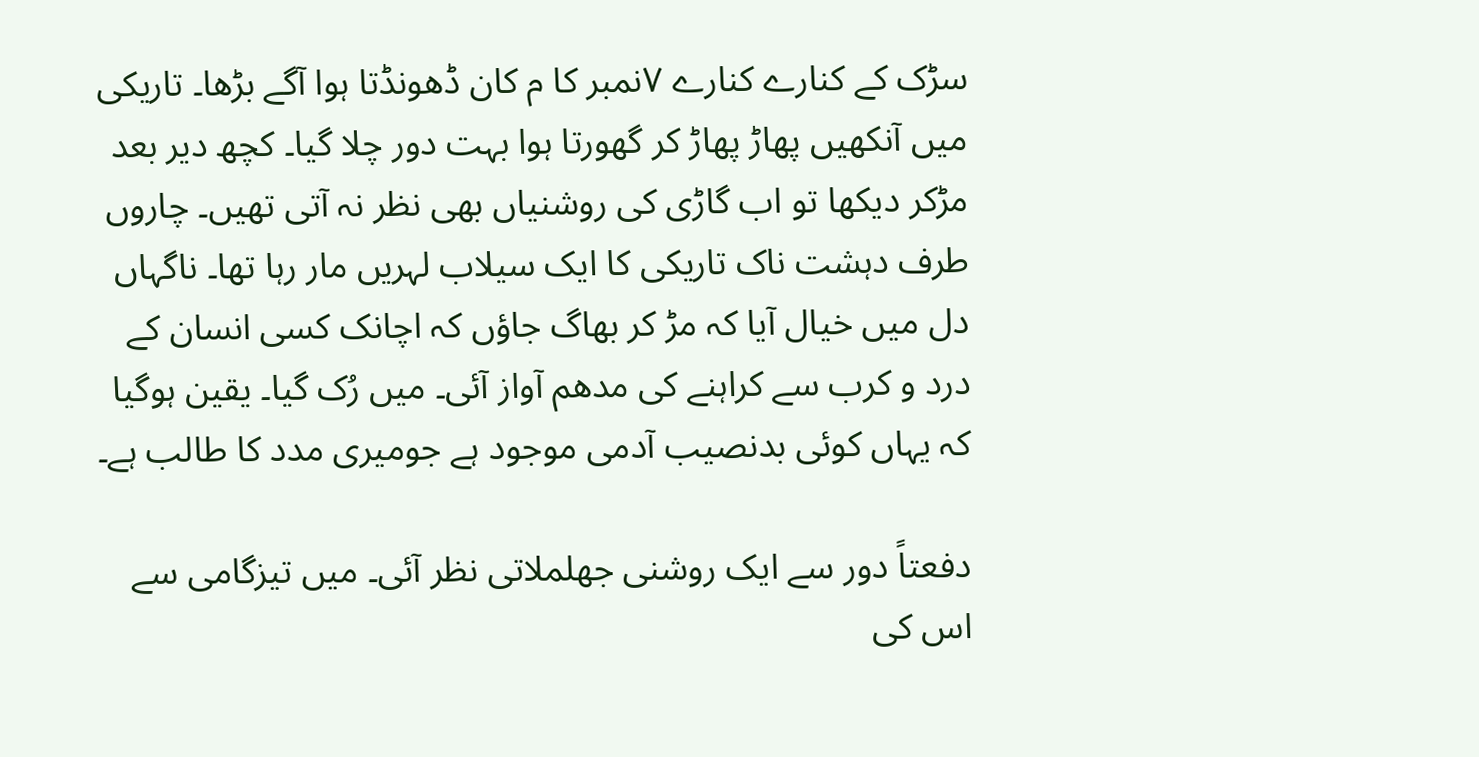سڑک کے کنارے کنارے ۷نمبر کا م کان ڈھونڈتا ہوا آگے بڑھا۔ تاریکی میں آنکھیں پھاڑ پھاڑ کر گھورتا ہوا بہت دور چلا گیا۔ کچھ دیر بعد مڑکر دیکھا تو اب گاڑی کی روشنیاں بھی نظر نہ آتی تھیں۔ چاروں طرف دہشت ناک تاریکی کا ایک سیلاب لہریں مار رہا تھا۔ ناگہاں دل میں خیال آیا کہ مڑ کر بھاگ جاؤں کہ اچانک کسی انسان کے درد و کرب سے کراہنے کی مدھم آواز آئی۔ میں رُک گیا۔ یقین ہوگیا کہ یہاں کوئی بدنصیب آدمی موجود ہے جومیری مدد کا طالب ہے۔

دفعتاً دور سے ایک روشنی جھلملاتی نظر آئی۔ میں تیزگامی سے اس کی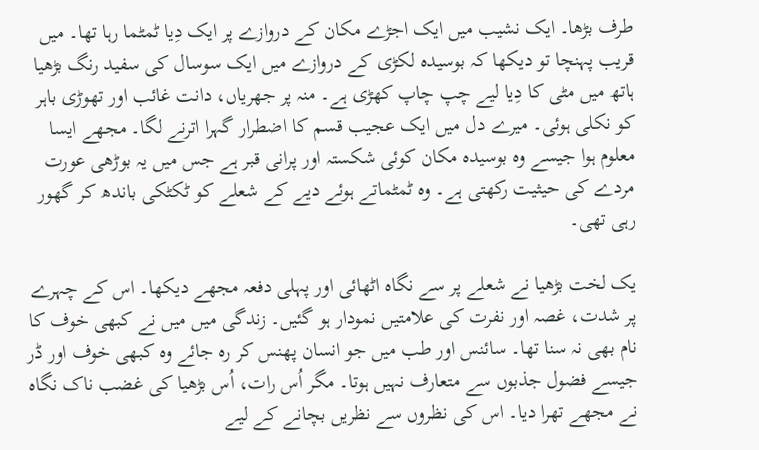طرف بڑھا۔ ایک نشیب میں ایک اجڑے مکان کے دروازے پر ایک دِیا ٹمٹما رہا تھا۔ میں قریب پہنچا تو دیکھا کہ بوسیدہ لکڑی کے دروازے میں ایک سوسال کی سفید رنگ بڑھیا ہاتھ میں مٹی کا دِیا لیے چپ چاپ کھڑی ہے۔ منہ پر جھریاں، دانت غائب اور تھوڑی باہر کو نکلی ہوئی۔ میرے دل میں ایک عجیب قسم کا اضطرار گہرا اترنے لگا۔ مجھے ایسا معلوم ہوا جیسے وہ بوسیدہ مکان کوئی شکستہ اور پرانی قبر ہے جس میں یہ بوڑھی عورت مردے کی حیثیت رکھتی ہے۔ وہ ٹمٹماتے ہوئے دیے کے شعلے کو ٹکٹکی باندھ کر گھور رہی تھی۔

یک لخت بڑھیا نے شعلے پر سے نگاہ اٹھائی اور پہلی دفعہ مجھے دیکھا۔ اس کے چہرے پر شدت، غصہ اور نفرت کی علامتیں نمودار ہو گئیں۔ زندگی میں میں نے کبھی خوف کا نام بھی نہ سنا تھا۔ سائنس اور طب میں جو انسان پھنس کر رہ جائے وہ کبھی خوف اور ڈر جیسے فضول جذبوں سے متعارف نہیں ہوتا۔ مگر اُس رات، اُس بڑھیا کی غضب ناک نگاہ نے مجھے تھرا دیا۔ اس کی نظروں سے نظریں بچانے کے لیے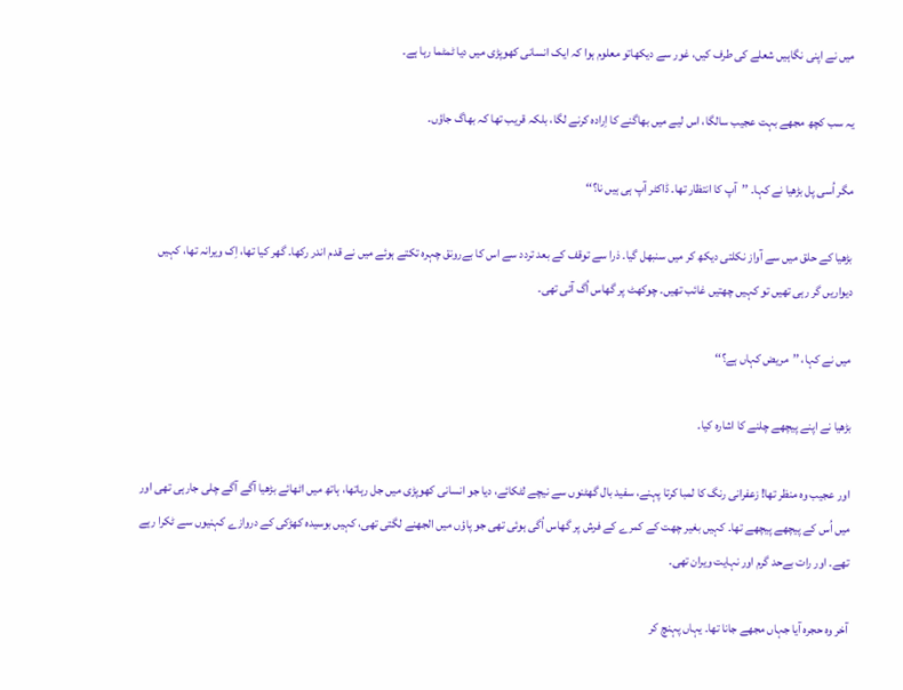میں نے اپنی نگاہیں شعلے کی طرف کیں، غور سے دیکھاتو معلوم ہوا کہ ایک انسانی کھوپڑی میں دیا ٹمٹما رہا ہے۔

یہ سب کچھ مجھے بہت عجیب سالگا، اس لیے میں بھاگنے کا اِرادہ کرنے لگا، بلکہ قریب تھا کہ بھاگ جاؤں۔

مگر اُسی پل بڑھیا نے کہا۔ ’’آپ کا انتظار تھا۔ ڈاکٹر آپ ہی ہیں نا؟‘‘

بڑھیا کے حلق میں سے آواز نکلتی دیکھ کر میں سنبھل گیا۔ ذرا سے توقف کے بعد تردد سے اس کا بےرونق چہرہ تکتے ہوئے میں نے قدم اندر رکھا۔ گھر کیا تھا، اِک ویرانہ تھا، کہیں دیواریں گر رہی تھیں تو کہیں چھتیں غائب تھیں۔ چوکھٹ پر گھاس اُگ آئی تھی۔

میں نے کہا، ’’مریض کہاں ہے؟‘‘

بڑھیا نے اپنے پیچھے چلنے کا اشارہ کیا۔

اور عجیب وہ منظر تھا! زعفرانی رنگ کا لمبا کرتا پہنے، سفید بال گھٹنوں سے نیچے لٹکائے، دیا جو انسانی کھوپڑی میں جل رہاتھا، ہاتھ میں اٹھائے بڑھیا آگے آگے چلی جارہی تھی اور میں اُس کے پیچھے پیچھے تھا۔ کہیں بغیر چھت کے کمرے کے فرش پر گھاس اُگی ہوئی تھی جو پاؤں میں الجھنے لگتی تھی، کہیں بوسیدہ کھڑکی کے دروازے کہنیوں سے ٹکرا رہے تھے۔ اور رات بےحد گرم اور نہایت ویران تھی۔

آخر وہ حجرہ آیا جہاں مجھے جانا تھا۔ یہاں پہنچ کر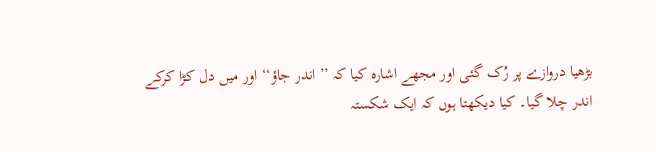بڑھیا دروازے پر رُک گئی اور مجھے اشارہ کیا کہ ’’اندر جاؤ‘‘ اور میں دل کڑا کرکے اندر چلا گیا۔ کیا دیکھتا ہوں کہ ایک شکستہ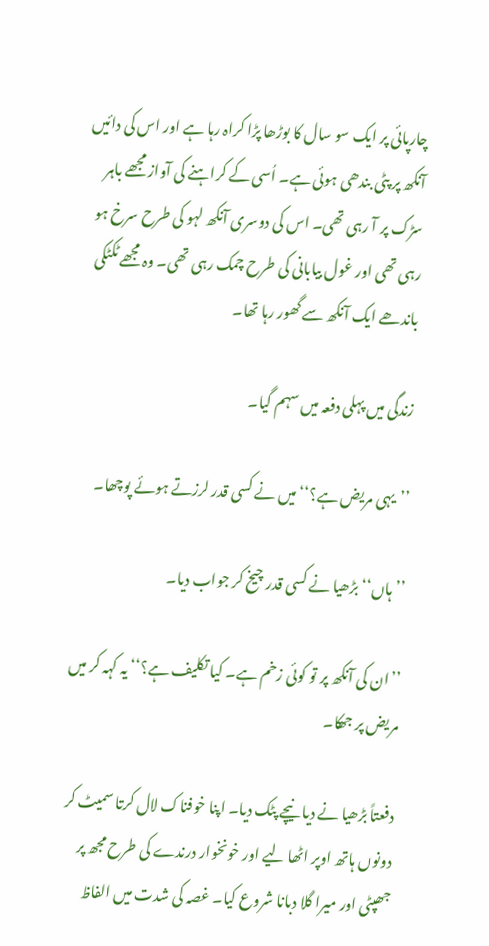چارپائی پر ایک سو سال کا بوڑھا پڑا کراہ رہا ہے اور اس کی دائیں آنکھ پر پٹی بندھی ہوئی ہے۔ اُسی کے کراہنے کی آواز مجھے باہر سڑک پر آ رہی تھی۔ اس کی دوسری آنکھ لہو کی طرح سرخ ہو رہی تھی اور غول بیابانی کی طرح چمک رہی تھی۔ وہ مجھے ٹکٹکی باندھے ایک آنکھ سے گھور رہا تھا۔

زندگی میں پہلی دفعہ میں سہم گیا۔

’’یہی مریض ہے؟‘‘ میں نے کسی قدر لرزتے ہوئے پوچھا۔

’’ہاں‘‘ بڑھیا نے کسی قدر چیخ کر جواب دیا۔

’’ان کی آنکھ پر تو کوئی زخم ہے۔ کیا تکلیف ہے؟‘‘ یہ کہہ کر میں مریض پر جھکا۔

دفعتاً بڑھیا نے دیا نیچے پٹک دیا۔ اپنا خوفناک لال کرتا سمیٹ کر دونوں ہاتھ اوپر اٹھا لیے اور خونخوار درندے کی طرح مجھ پر جھپٹی اور میرا گلا دبانا شروع کیا۔ غصہ کی شدت میں الفاظ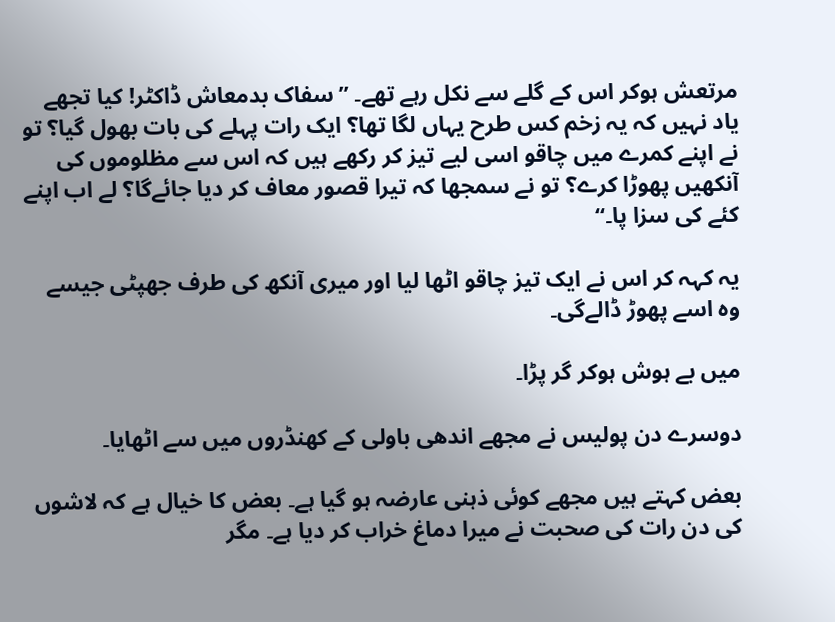مرتعش ہوکر اس کے گلے سے نکل رہے تھے۔ ’’سفاک بدمعاش ڈاکٹر! کیا تجھے یاد نہیں کہ یہ زخم کس طرح یہاں لگا تھا؟ ایک رات پہلے کی بات بھول گیا؟ تو نے اپنے کمرے میں چاقو اسی لیے تیز کر رکھے ہیں کہ اس سے مظلوموں کی آنکھیں پھوڑا کرے؟ تو نے سمجھا کہ تیرا قصور معاف کر دیا جائےگا؟ لے اب اپنے کئے کی سزا پا۔‘‘

یہ کہہ کر اس نے ایک تیز چاقو اٹھا لیا اور میری آنکھ کی طرف جھپٹی جیسے وہ اسے پھوڑ ڈالےگی۔

میں بے ہوش ہوکر گر پڑا۔

دوسرے دن پولیس نے مجھے اندھی باولی کے کھنڈروں میں سے اٹھایا۔

بعض کہتے ہیں مجھے کوئی ذہنی عارضہ ہو گیا ہے۔ بعض کا خیال ہے کہ لاشوں کی دن رات کی صحبت نے میرا دماغ خراب کر دیا ہے۔ مگر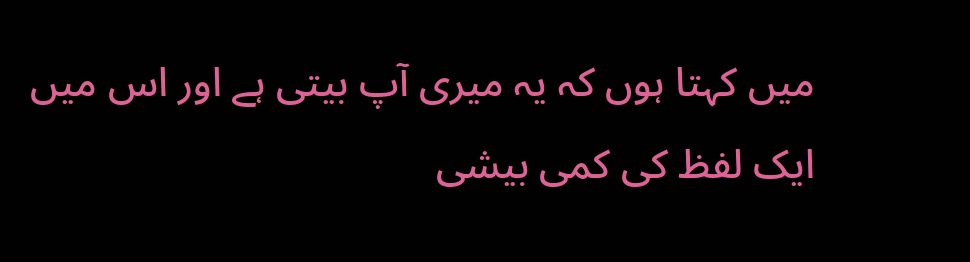میں کہتا ہوں کہ یہ میری آپ بیتی ہے اور اس میں ایک لفظ کی کمی بیشی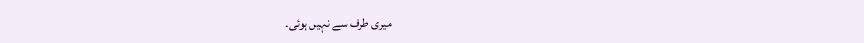میری طرف سے نہیں ہوئی۔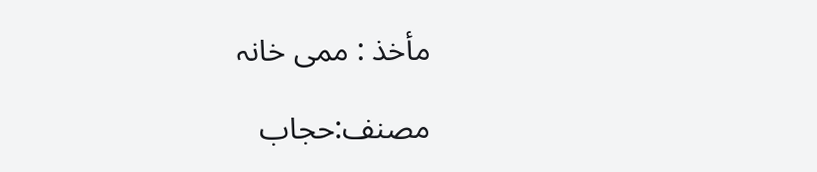مأخذ : ممی خانہ

مصنف:حجاب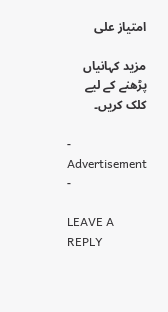امتیاز علی

مزید کہانیاں پڑھنے کے لیے کلک کریں۔

- Advertisement -

LEAVE A REPLY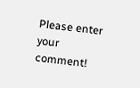Please enter your comment!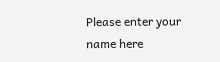Please enter your name here